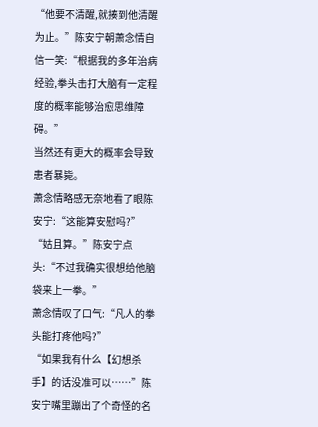“他要不清醒,就揍到他清醒为止。”陈安宁朝萧念情自信一笑:“根据我的多年治病经验,拳头击打大脑有一定程度的概率能够治愈思维障碍。”
当然还有更大的概率会导致患者暴毙。
萧念情略感无奈地看了眼陈安宁:“这能算安慰吗?”
“姑且算。”陈安宁点头:“不过我确实很想给他脑袋来上一拳。”
萧念情叹了口气:“凡人的拳头能打疼他吗?”
“如果我有什么【幻想杀手】的话没准可以……”陈安宁嘴里蹦出了个奇怪的名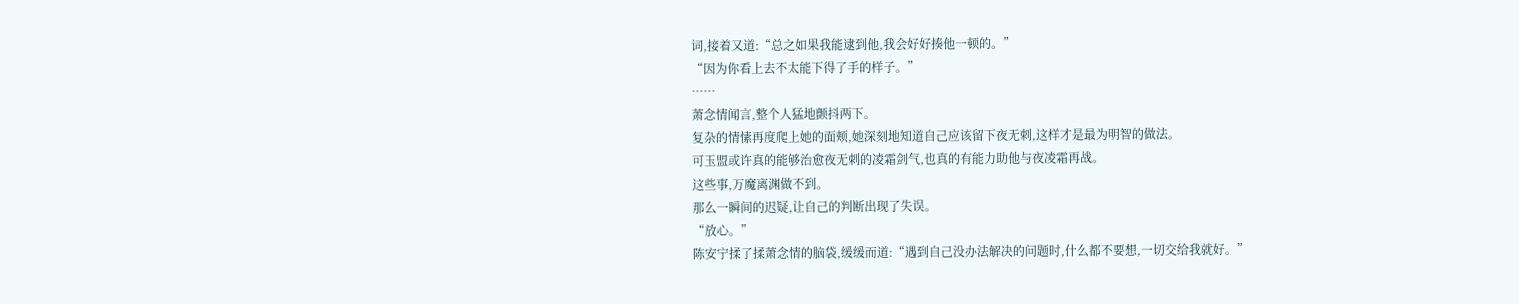词,接着又道:“总之如果我能逮到他,我会好好揍他一顿的。”
“因为你看上去不太能下得了手的样子。”
……
萧念情闻言,整个人猛地颤抖两下。
复杂的情愫再度爬上她的面颊,她深刻地知道自己应该留下夜无刺,这样才是最为明智的做法。
可玉盟或许真的能够治愈夜无刺的凌霜剑气,也真的有能力助他与夜凌霜再战。
这些事,万魔离渊做不到。
那么一瞬间的迟疑,让自己的判断出现了失误。
“放心。”
陈安宁揉了揉萧念情的脑袋,缓缓而道:“遇到自己没办法解决的问题时,什么都不要想,一切交给我就好。”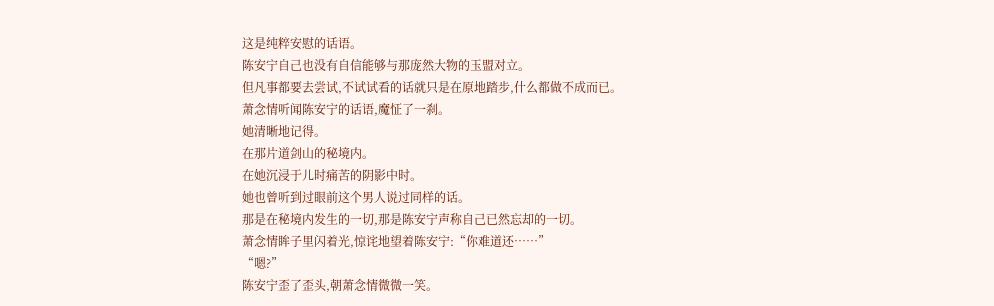这是纯粹安慰的话语。
陈安宁自己也没有自信能够与那庞然大物的玉盟对立。
但凡事都要去尝试,不试试看的话就只是在原地踏步,什么都做不成而已。
萧念情听闻陈安宁的话语,魔怔了一刹。
她清晰地记得。
在那片道剑山的秘境内。
在她沉浸于儿时痛苦的阴影中时。
她也曾听到过眼前这个男人说过同样的话。
那是在秘境内发生的一切,那是陈安宁声称自己已然忘却的一切。
萧念情眸子里闪着光,惊诧地望着陈安宁:“你难道还……”
“嗯?”
陈安宁歪了歪头,朝萧念情微微一笑。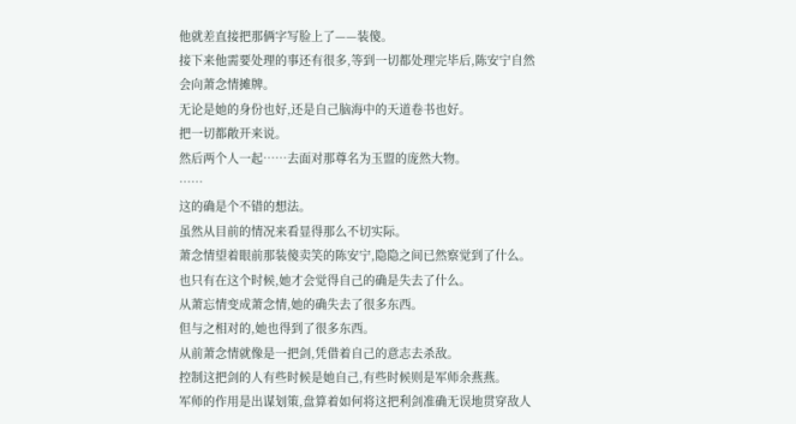他就差直接把那俩字写脸上了——装傻。
接下来他需要处理的事还有很多,等到一切都处理完毕后,陈安宁自然会向萧念情摊牌。
无论是她的身份也好,还是自己脑海中的天道卷书也好。
把一切都敞开来说。
然后两个人一起……去面对那尊名为玉盟的庞然大物。
……
这的确是个不错的想法。
虽然从目前的情况来看显得那么不切实际。
萧念情望着眼前那装傻卖笑的陈安宁,隐隐之间已然察觉到了什么。
也只有在这个时候,她才会觉得自己的确是失去了什么。
从萧忘情变成萧念情,她的确失去了很多东西。
但与之相对的,她也得到了很多东西。
从前萧念情就像是一把剑,凭借着自己的意志去杀敌。
控制这把剑的人有些时候是她自己,有些时候则是军师余燕燕。
军师的作用是出谋划策,盘算着如何将这把利剑准确无误地贯穿敌人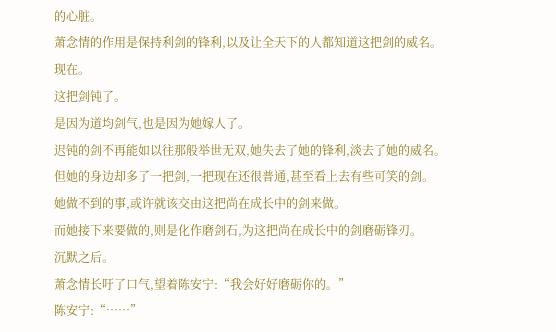的心脏。
萧念情的作用是保持利剑的锋利,以及让全天下的人都知道这把剑的威名。
现在。
这把剑钝了。
是因为道均剑气,也是因为她嫁人了。
迟钝的剑不再能如以往那般举世无双,她失去了她的锋利,淡去了她的威名。
但她的身边却多了一把剑,一把现在还很普通,甚至看上去有些可笑的剑。
她做不到的事,或许就该交由这把尚在成长中的剑来做。
而她接下来要做的,则是化作磨剑石,为这把尚在成长中的剑磨砺锋刃。
沉默之后。
萧念情长吁了口气,望着陈安宁:“我会好好磨砺你的。”
陈安宁:“……”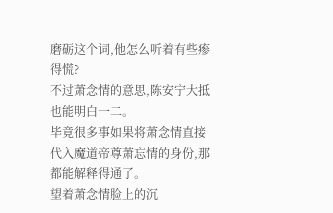磨砺这个词,他怎么听着有些瘆得慌?
不过萧念情的意思,陈安宁大抵也能明白一二。
毕竟很多事如果将萧念情直接代入魔道帝尊萧忘情的身份,那都能解释得通了。
望着萧念情脸上的沉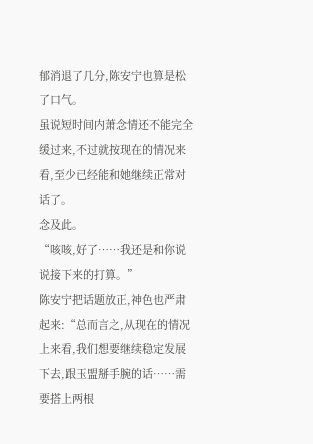郁消退了几分,陈安宁也算是松了口气。
虽说短时间内萧念情还不能完全缓过来,不过就按现在的情况来看,至少已经能和她继续正常对话了。
念及此。
“咳咳,好了……我还是和你说说接下来的打算。”
陈安宁把话题放正,神色也严肃起来:“总而言之,从现在的情况上来看,我们想要继续稳定发展下去,跟玉盟掰手腕的话……需要搭上两根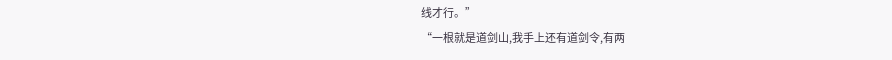线才行。”
“一根就是道剑山,我手上还有道剑令,有两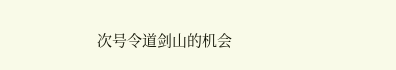次号令道剑山的机会